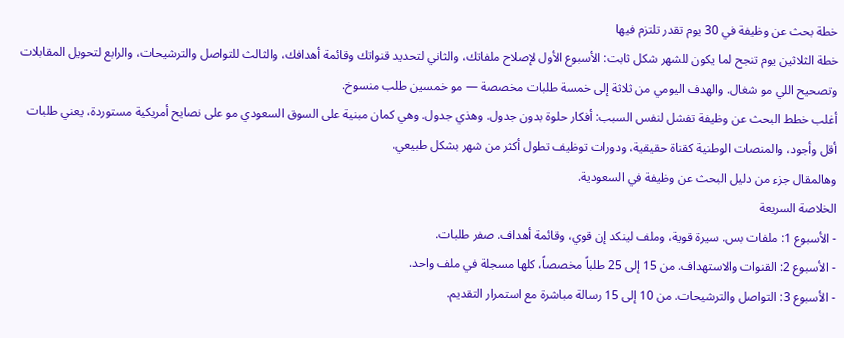خطة بحث عن وظيفة في 30 يوم تقدر تلتزم فيها
خطة الثلاثين يوم تنجح لما يكون للشهر شكل ثابت: الأسبوع الأول لإصلاح ملفاتك، والثاني لتحديد قنواتك وقائمة أهدافك، والثالث للتواصل والترشيحات، والرابع لتحويل المقابلات وتصحيح اللي مو شغال. والهدف اليومي من ثلاثة إلى خمسة طلبات مخصصة — مو خمسين طلب منسوخ.
أغلب خطط البحث عن وظيفة تفشل لنفس السبب: أفكار حلوة بدون جدول. وهذي جدول. وهي كمان مبنية على السوق السعودي مو على نصايح أمريكية مستوردة، يعني طلبات أقل وأجود، والمنصات الوطنية كقناة حقيقية، ودورات توظيف تطول أكثر من شهر بشكل طبيعي.
وهالمقال جزء من دليل البحث عن وظيفة في السعودية.
الخلاصة السريعة
- الأسبوع 1: ملفات بس. سيرة قوية، وملف لينكد إن قوي، وقائمة أهداف. صفر طلبات.
- الأسبوع 2: القنوات والاستهداف. من 15 إلى 25 طلباً مخصصاً، كلها مسجلة في ملف واحد.
- الأسبوع 3: التواصل والترشيحات. من 10 إلى 15 رسالة مباشرة مع استمرار التقديم.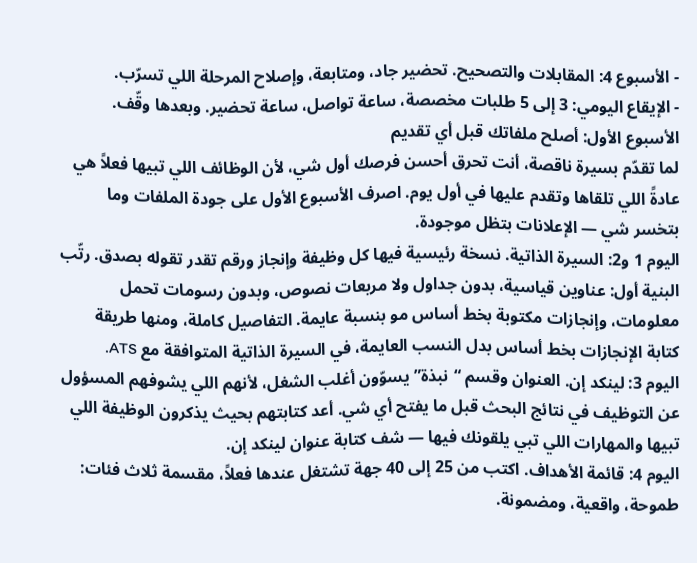- الأسبوع 4: المقابلات والتصحيح. تحضير جاد، ومتابعة، وإصلاح المرحلة اللي تسرّب.
- الإيقاع اليومي: 3 إلى 5 طلبات مخصصة، ساعة تواصل، ساعة تحضير. وبعدها وقّف.
الأسبوع الأول: أصلح ملفاتك قبل أي تقديم
لما تقدّم بسيرة ناقصة، أنت تحرق أحسن فرصك أول شي، لأن الوظائف اللي تبيها فعلاً هي عادةً اللي تلقاها وتقدم عليها في أول يوم. اصرف الأسبوع الأول على جودة الملفات وما بتخسر شي — الإعلانات بتظل موجودة.
اليوم 1 و2: السيرة الذاتية. نسخة رئيسية فيها كل وظيفة وإنجاز ورقم تقدر تقوله بصدق. رتّب البنية أول: عناوين قياسية، بدون جداول ولا مربعات نصوص، وبدون رسومات تحمل معلومات، وإنجازات مكتوبة بخط أساس مو بنسبة عايمة. التفاصيل كاملة، ومنها طريقة كتابة الإنجازات بخط أساس بدل النسب العايمة، في السيرة الذاتية المتوافقة مع ATS.
اليوم 3: لينكد إن. العنوان وقسم “نبذة” يسوّون أغلب الشغل، لأنهم اللي يشوفهم المسؤول عن التوظيف في نتائج البحث قبل ما يفتح أي شي. أعد كتابتهم بحيث يذكرون الوظيفة اللي تبيها والمهارات اللي تبي يلقونك فيها — شف كتابة عنوان لينكد إن.
اليوم 4: قائمة الأهداف. اكتب من 25 إلى 40 جهة تشتغل عندها فعلاً، مقسمة ثلاث فئات: طموحة، واقعية، ومضمونة.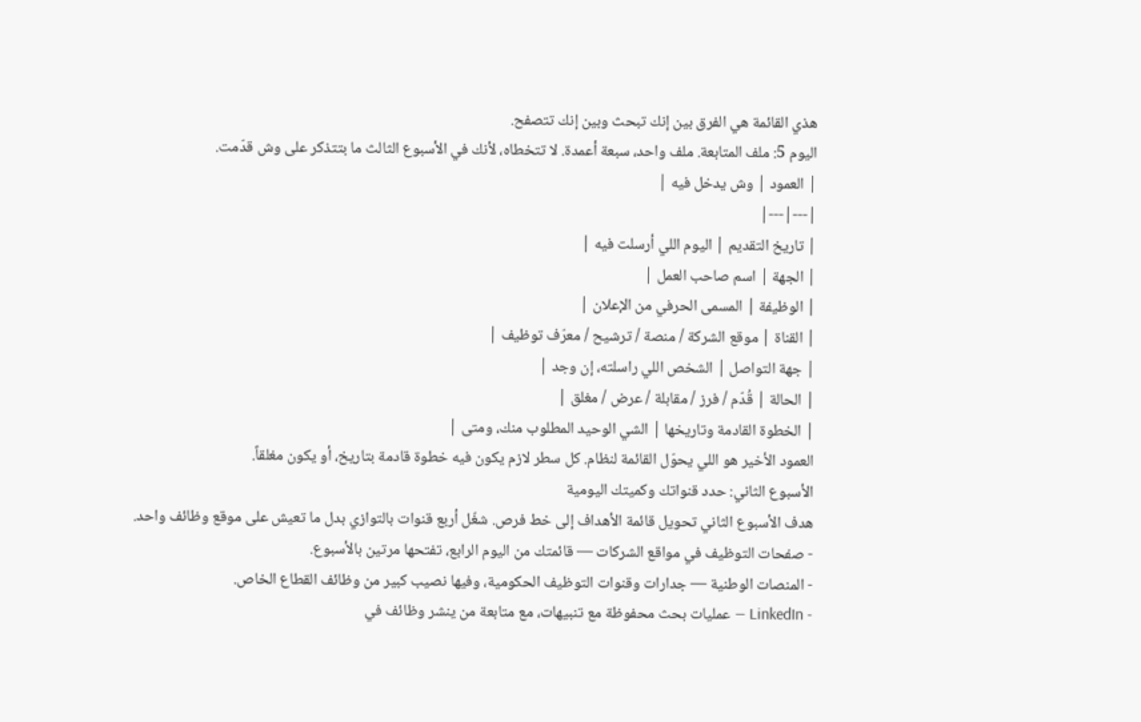هذي القائمة هي الفرق بين إنك تبحث وبين إنك تتصفح.
اليوم 5: ملف المتابعة. ملف واحد، سبعة أعمدة. لا تتخطاه، لأنك في الأسبوع الثالث ما بتتذكر على وش قدّمت.
| العمود | وش يدخل فيه |
|---|---|
| تاريخ التقديم | اليوم اللي أرسلت فيه |
| الجهة | اسم صاحب العمل |
| الوظيفة | المسمى الحرفي من الإعلان |
| القناة | موقع الشركة / منصة / ترشيح / معرّف توظيف |
| جهة التواصل | الشخص اللي راسلته، إن وجد |
| الحالة | قُدّم / فرز / مقابلة / عرض / مغلق |
| الخطوة القادمة وتاريخها | الشي الوحيد المطلوب منك، ومتى |
العمود الأخير هو اللي يحوّل القائمة لنظام. كل سطر لازم يكون فيه خطوة قادمة بتاريخ، أو يكون مغلقاً.
الأسبوع الثاني: حدد قنواتك وكميتك اليومية
هدف الأسبوع الثاني تحويل قائمة الأهداف إلى خط فرص. شغّل أربع قنوات بالتوازي بدل ما تعيش على موقع وظائف واحد.
- صفحات التوظيف في مواقع الشركات — قائمتك من اليوم الرابع، تفتحها مرتين بالأسبوع.
- المنصات الوطنية — جدارات وقنوات التوظيف الحكومية، وفيها نصيب كبير من وظائف القطاع الخاص.
- LinkedIn — عمليات بحث محفوظة مع تنبيهات، مع متابعة من ينشر وظائف في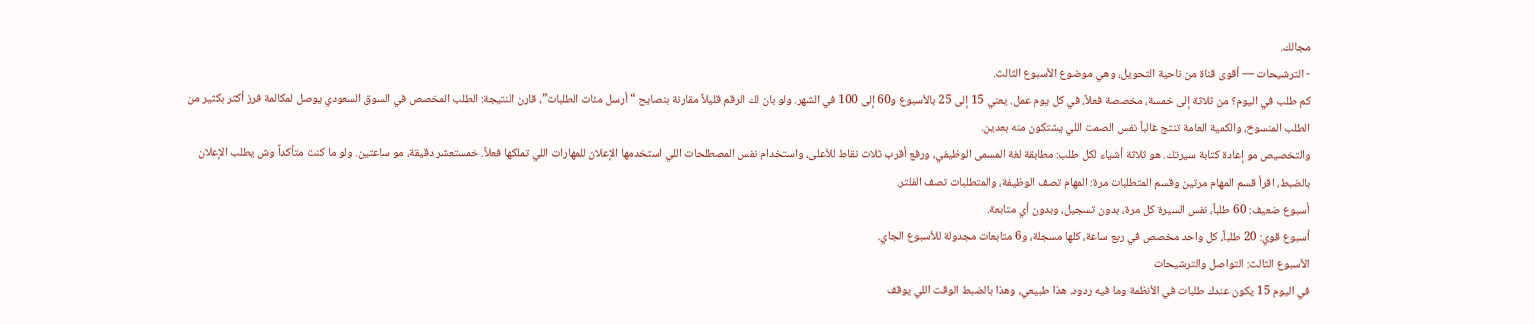مجالك.
- الترشيحات — أقوى قناة من ناحية التحويل، وهي موضوع الأسبوع الثالث.
كم طلب في اليوم؟ من ثلاثة إلى خمسة، مخصصة فعلاً، في كل يوم عمل. يعني 15 إلى 25 بالأسبوع و60 إلى 100 في الشهر. ولو بان لك الرقم قليلاً مقارنة بنصايح “أرسل مئات الطلبات”، قارن النتيجة: الطلب المخصص في السوق السعودي يوصل لمكالمة فرز أكثر بكثير من الطلب المنسوخ، والكمية العامة تنتج غالباً نفس الصمت اللي يشتكون منه بعدين.
والتخصيص مو إعادة كتابة سيرتك. هو ثلاثة أشياء لكل طلب: مطابقة لغة المسمى الوظيفي، ورفع أقرب ثلاث نقاط للأعلى، واستخدام نفس المصطلحات اللي استخدمها الإعلان للمهارات اللي تملكها فعلاً. خمستعشر دقيقة، مو ساعتين. ولو ما كنت متأكداً وش يطلب الإعلان بالضبط، اقرأ قسم المهام مرتين وقسم المتطلبات مرة: المهام تصف الوظيفة، والمتطلبات تصف الفلتر.
أسبوع ضعيف: 60 طلباً، نفس السيرة كل مرة، بدون تسجيل، وبدون أي متابعة.
أسبوع قوي: 20 طلباً، كل واحد مخصص في ربع ساعة، كلها مسجلة، و6 متابعات مجدولة للأسبوع الجاي.
الأسبوع الثالث: التواصل والترشيحات
في اليوم 15 يكون عندك طلبات في الأنظمة وما فيه ردود. هذا طبيعي، وهذا بالضبط الوقت اللي يوقف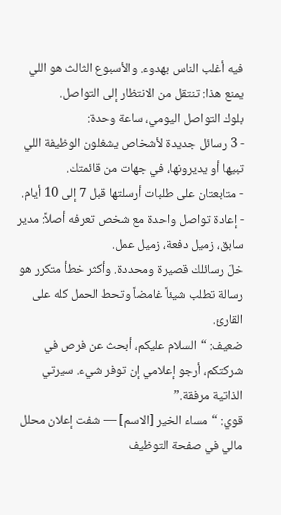فيه أغلب الناس بهدوء. والأسبوع الثالث هو اللي يمنع هذا: تنتقل من الانتظار إلى التواصل.
بلوك التواصل اليومي، ساعة وحدة:
- 3 رسائل جديدة لأشخاص يشغلون الوظيفة اللي تبيها أو يديرونها، في جهات من قائمتك.
- متابعتان على طلبات أرسلتها قبل 7 إلى 10 أيام.
- إعادة تواصل واحدة مع شخص تعرفه أصلاً: مدير سابق، زميل دفعة، زميل عمل.
خلّ رسائلك قصيرة ومحددة. وأكثر خطأ متكرر هو رسالة تطلب شيئاً غامضاً وتحط الحمل كله على القارئ.
ضعيف: “السلام عليكم، أبحث عن فرص في شركتكم، أرجو إعلامي إن توفر شيء. سيرتي الذاتية مرفقة.”
قوي: “مساء الخير [الاسم] — شفت إعلان محلل مالي في صفحة التوظيف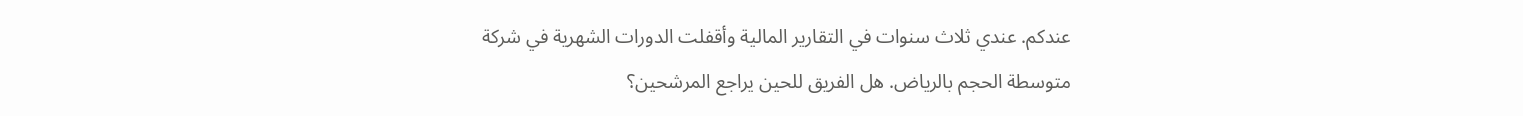عندكم. عندي ثلاث سنوات في التقارير المالية وأقفلت الدورات الشهرية في شركة متوسطة الحجم بالرياض. هل الفريق للحين يراجع المرشحين؟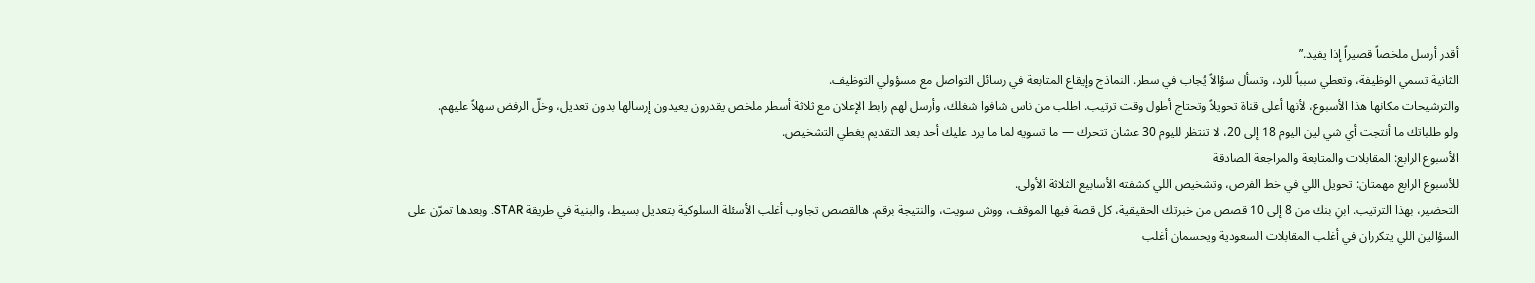أقدر أرسل ملخصاً قصيراً إذا يفيد.”
الثانية تسمي الوظيفة، وتعطي سبباً للرد، وتسأل سؤالاً يُجاب في سطر. النماذج وإيقاع المتابعة في رسائل التواصل مع مسؤولي التوظيف.
والترشيحات مكانها هذا الأسبوع، لأنها أعلى قناة تحويلاً وتحتاج أطول وقت ترتيب. اطلب من ناس شافوا شغلك، وأرسل لهم رابط الإعلان مع ثلاثة أسطر ملخص يقدرون يعيدون إرسالها بدون تعديل، وخلّ الرفض سهلاً عليهم.
ولو طلباتك ما أنتجت أي شي لين اليوم 18 إلى 20، لا تنتظر لليوم 30 عشان تتحرك — ما تسويه لما ما يرد عليك أحد بعد التقديم يغطي التشخيص.
الأسبوع الرابع: المقابلات والمتابعة والمراجعة الصادقة
للأسبوع الرابع مهمتان: تحويل اللي في خط الفرص، وتشخيص اللي كشفته الأسابيع الثلاثة الأولى.
التحضير، بهذا الترتيب. ابنِ بنك من 8 إلى 10 قصص من خبرتك الحقيقية، كل قصة فيها الموقف، ووش سويت، والنتيجة برقم. هالقصص تجاوب أغلب الأسئلة السلوكية بتعديل بسيط، والبنية في طريقة STAR. وبعدها تمرّن على السؤالين اللي يتكرران في أغلب المقابلات السعودية ويحسمان أغلب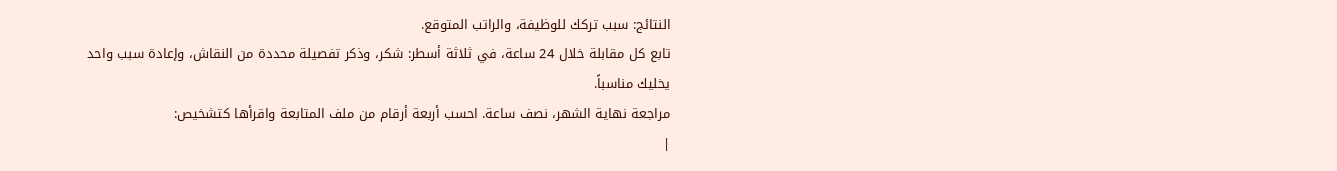النتائج: سبب تركك للوظيفة، والراتب المتوقع.
تابع كل مقابلة خلال 24 ساعة، في ثلاثة أسطر: شكر، وذكر تفصيلة محددة من النقاش، وإعادة سبب واحد يخليك مناسباً.
مراجعة نهاية الشهر، نصف ساعة. احسب أربعة أرقام من ملف المتابعة واقرأها كتشخيص:
|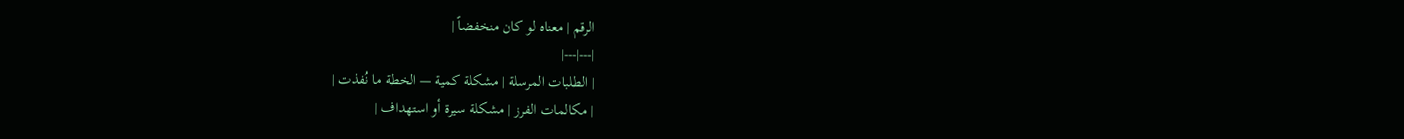الرقم | معناه لو كان منخفضاً |
|---|---|
| الطلبات المرسلة | مشكلة كمية — الخطة ما نُفذت |
| مكالمات الفرز | مشكلة سيرة أو استهداف |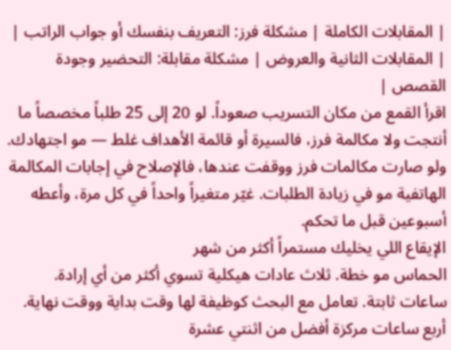| المقابلات الكاملة | مشكلة فرز: التعريف بنفسك أو جواب الراتب |
| المقابلات الثانية والعروض | مشكلة مقابلة: التحضير وجودة القصص |
اقرأ القمع من مكان التسريب صعوداً. لو 20 إلى 25 طلباً مخصصاً ما أنتجت ولا مكالمة فرز، فالسيرة أو قائمة الأهداف غلط — مو اجتهادك. ولو صارت مكالمات فرز ووقفت عندها، فالإصلاح في إجابات المكالمة الهاتفية مو في زيادة الطلبات. غيّر متغيراً واحداً في كل مرة، وأعطه أسبوعين قبل ما تحكم.
الإيقاع اللي يخليك مستمراً أكثر من شهر
الحماس مو خطة. ثلاث عادات هيكلية تسوي أكثر من أي إرادة.
ساعات ثابتة. تعامل مع البحث كوظيفة لها وقت بداية ووقت نهاية. أربع ساعات مركزة أفضل من اثنتي عشرة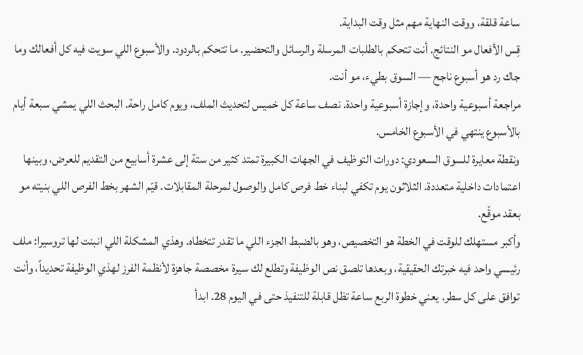ساعة قلقة، ووقت النهاية مهم مثل وقت البداية.
قِس الأفعال مو النتائج. أنت تتحكم بالطلبات المرسلة والرسائل والتحضير. ما تتحكم بالردود. والأسبوع اللي سويت فيه كل أفعالك وما جاك رد هو أسبوع ناجح — السوق بطيء، مو أنت.
مراجعة أسبوعية واحدة، وإجازة أسبوعية واحدة. نصف ساعة كل خميس لتحديث الملف، ويوم كامل راحة. البحث اللي يمشي سبعة أيام بالأسبوع ينتهي في الأسبوع الخامس.
ونقطة معايرة للسوق السعودي: دورات التوظيف في الجهات الكبيرة تمتد كثير من ستة إلى عشرة أسابيع من التقديم للعرض، وبينها اعتمادات داخلية متعددة. الثلاثون يوم تكفي لبناء خط فرص كامل والوصول لمرحلة المقابلات. قيّم الشهر بخط الفرص اللي بنيته مو بعقد موقّع.
وأكبر مستهلك للوقت في الخطة هو التخصيص، وهو بالضبط الجزء اللي ما تقدر تتخطاه. وهذي المشكلة اللي انبنت لها تروسيرا: ملف رئيسي واحد فيه خبرتك الحقيقية، وبعدها تلصق نص الوظيفة وتطلع لك سيرة مخصصة جاهزة لأنظمة الفرز لهذي الوظيفة تحديداً، وأنت توافق على كل سطر. يعني خطوة الربع ساعة تظل قابلة للتنفيذ حتى في اليوم 28. ابدأ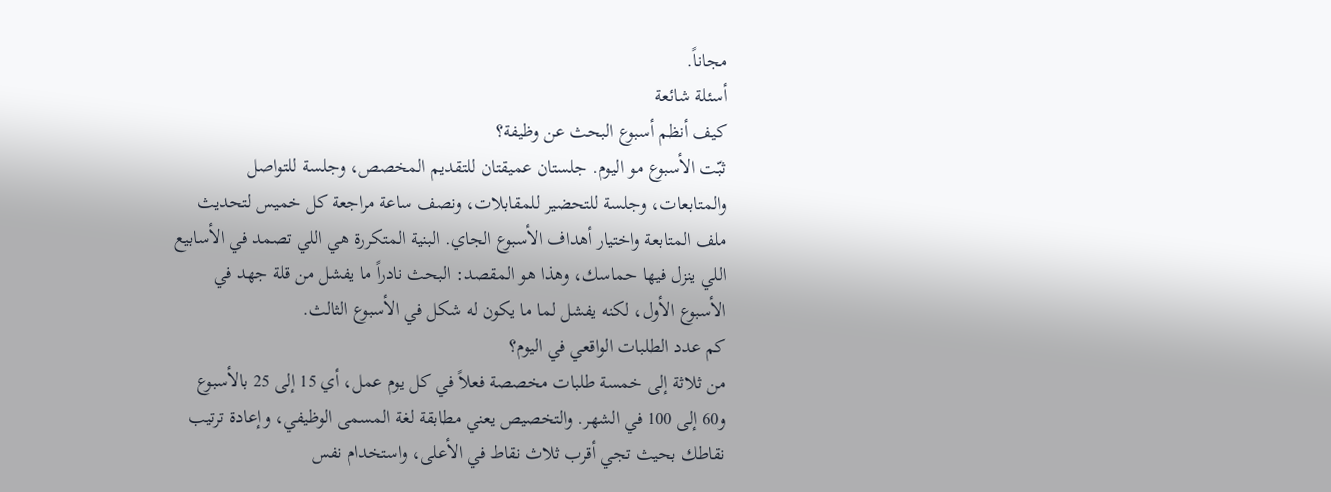مجاناً.
أسئلة شائعة
كيف أنظم أسبوع البحث عن وظيفة؟
ثبّت الأسبوع مو اليوم. جلستان عميقتان للتقديم المخصص، وجلسة للتواصل والمتابعات، وجلسة للتحضير للمقابلات، ونصف ساعة مراجعة كل خميس لتحديث ملف المتابعة واختيار أهداف الأسبوع الجاي. البنية المتكررة هي اللي تصمد في الأسابيع اللي ينزل فيها حماسك، وهذا هو المقصد: البحث نادراً ما يفشل من قلة جهد في الأسبوع الأول، لكنه يفشل لما ما يكون له شكل في الأسبوع الثالث.
كم عدد الطلبات الواقعي في اليوم؟
من ثلاثة إلى خمسة طلبات مخصصة فعلاً في كل يوم عمل، أي 15 إلى 25 بالأسبوع و60 إلى 100 في الشهر. والتخصيص يعني مطابقة لغة المسمى الوظيفي، وإعادة ترتيب نقاطك بحيث تجي أقرب ثلاث نقاط في الأعلى، واستخدام نفس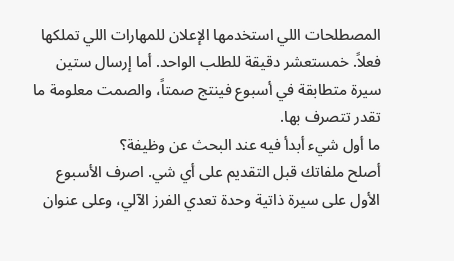المصطلحات اللي استخدمها الإعلان للمهارات اللي تملكها فعلاً. خمستعشر دقيقة للطلب الواحد. أما إرسال ستين سيرة متطابقة في أسبوع فينتج صمتاً، والصمت معلومة ما تقدر تتصرف بها.
ما أول شيء أبدأ فيه عند البحث عن وظيفة؟
أصلح ملفاتك قبل التقديم على أي شي. اصرف الأسبوع الأول على سيرة ذاتية وحدة تعدي الفرز الآلي، وعلى عنوان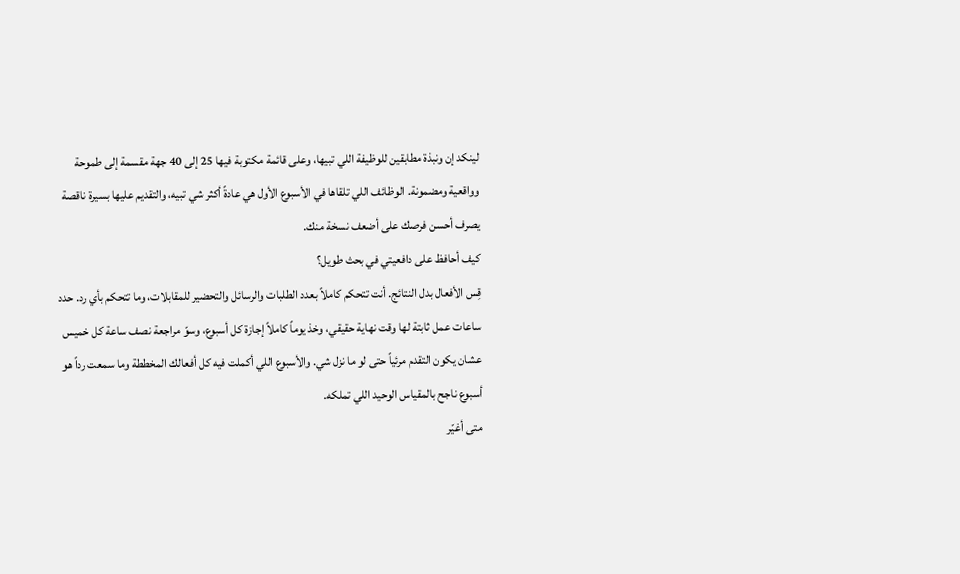لينكد إن ونبذة مطابقين للوظيفة اللي تبيها، وعلى قائمة مكتوبة فيها 25 إلى 40 جهة مقسمة إلى طموحة وواقعية ومضمونة. الوظائف اللي تلقاها في الأسبوع الأول هي عادةً أكثر شي تبيه، والتقديم عليها بسيرة ناقصة يصرف أحسن فرصك على أضعف نسخة منك.
كيف أحافظ على دافعيتي في بحث طويل؟
قِس الأفعال بدل النتائج. أنت تتحكم كاملاً بعدد الطلبات والرسائل والتحضير للمقابلات، وما تتحكم بأي رد. حدد ساعات عمل ثابتة لها وقت نهاية حقيقي، وخذ يوماً كاملاً إجازة كل أسبوع، وسوّ مراجعة نصف ساعة كل خميس عشان يكون التقدم مرئياً حتى لو ما نزل شي. والأسبوع اللي أكملت فيه كل أفعالك المخططة وما سمعت رداً هو أسبوع ناجح بالمقياس الوحيد اللي تملكه.
متى أغيّر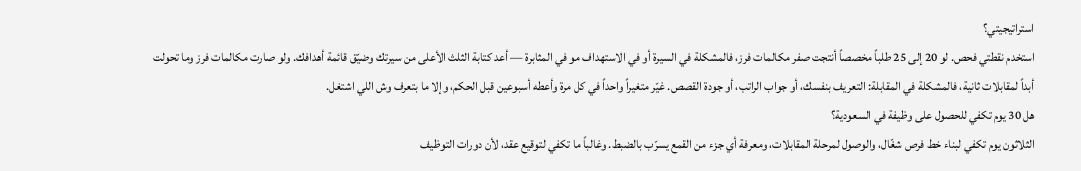استراتيجيتي؟
استخدم نقطتي فحص. لو 20 إلى 25 طلباً مخصصاً أنتجت صفر مكالمات فرز، فالمشكلة في السيرة أو في الاستهداف مو في المثابرة — أعد كتابة الثلث الأعلى من سيرتك وضيّق قائمة أهدافك. ولو صارت مكالمات فرز وما تحولت أبداً لمقابلات ثانية، فالمشكلة في المقابلة: التعريف بنفسك، أو جواب الراتب، أو جودة القصص. غيّر متغيراً واحداً في كل مرة وأعطه أسبوعين قبل الحكم، وإلا ما بتعرف وش اللي اشتغل.
هل 30 يوم تكفي للحصول على وظيفة في السعودية؟
الثلاثون يوم تكفي لبناء خط فرص شغّال، والوصول لمرحلة المقابلات، ومعرفة أي جزء من القمع يسرّب بالضبط. وغالباً ما تكفي لتوقيع عقد، لأن دورات التوظيف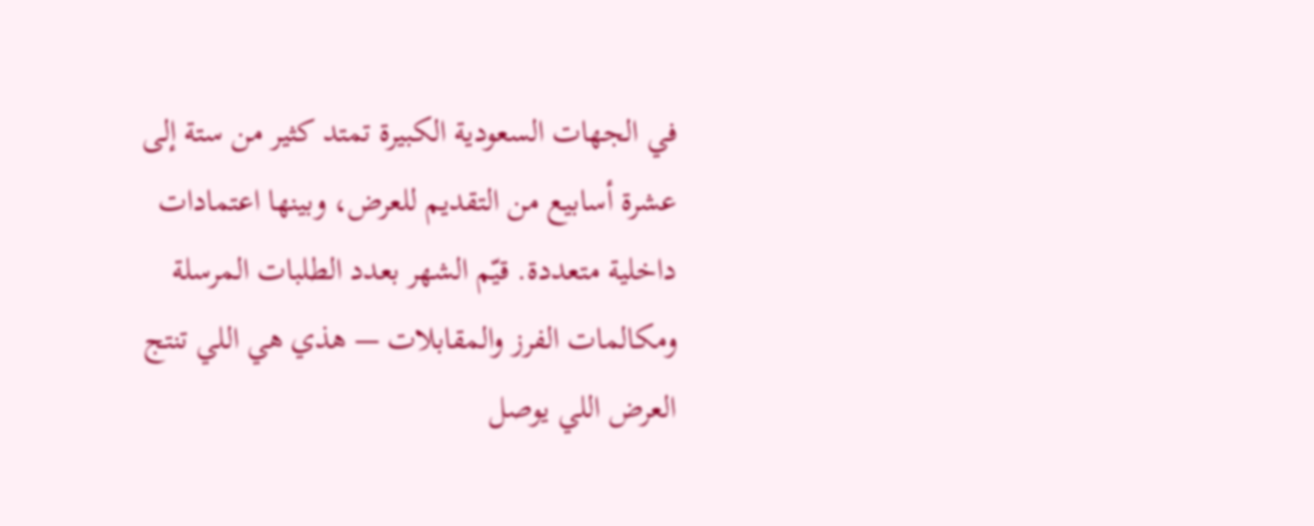في الجهات السعودية الكبيرة تمتد كثير من ستة إلى عشرة أسابيع من التقديم للعرض، وبينها اعتمادات داخلية متعددة. قيّم الشهر بعدد الطلبات المرسلة ومكالمات الفرز والمقابلات — هذي هي اللي تنتج العرض اللي يوصل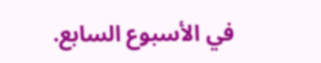في الأسبوع السابع.